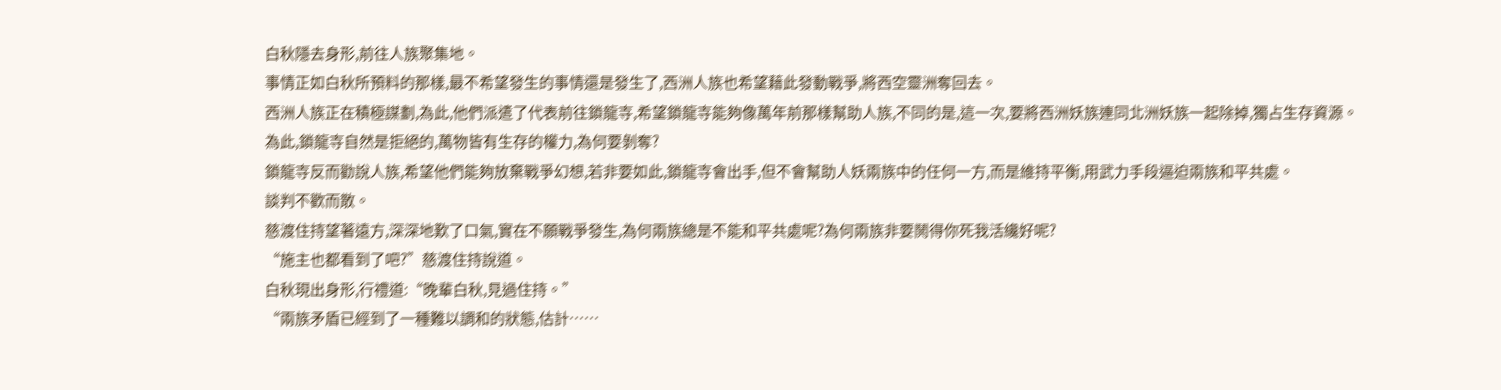白秋隱去身形,前往人族聚集地。
事情正如白秋所預料的那樣,最不希望發生的事情還是發生了,西洲人族也希望藉此發動戰爭,將西空靈洲奪回去。
西洲人族正在積極謀劃,為此,他們派遣了代表前往鎖龍寺,希望鎖龍寺能夠像萬年前那樣幫助人族,不同的是,這一次,要將西洲妖族連同北洲妖族一起除掉,獨占生存資源。
為此,鎖龍寺自然是拒絕的,萬物皆有生存的權力,為何要剝奪?
鎖龍寺反而勸說人族,希望他們能夠放棄戰爭幻想,若非要如此,鎖龍寺會出手,但不會幫助人妖兩族中的任何一方,而是維持平衡,用武力手段逼迫兩族和平共處。
談判不歡而散。
慈渡住持望著遠方,深深地歎了口氣,實在不願戰爭發生,為何兩族總是不能和平共處呢?為何兩族非要鬨得你死我活纔好呢?
“施主也都看到了吧?”慈渡住持說道。
白秋現出身形,行禮道:“晚輩白秋,見過住持。”
“兩族矛盾已經到了一種難以調和的狀態,估計……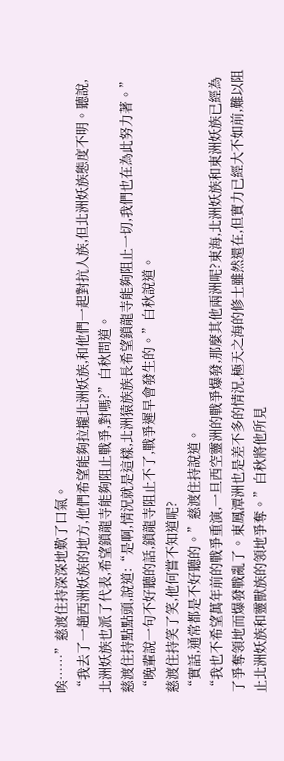唉……”慈渡住持深深地歎了口氣。
“我去了一趟西洲妖族的地方,他們希望能夠拉攏北洲妖族,和他們一起對抗人族,但北洲妖族態度不明。聽說,北洲妖族也派了代表,希望鎖龍寺能夠阻止戰爭,對嗎?”白秋問道。
慈渡住持點點頭,說道:“是啊,情況就是這樣,北洲猿族族長希望鎖龍寺能夠阻止一切,我們也在為此努力著。”
“晚輩說一句不好聽的話,鎖龍寺阻止不了,戰爭遲早會發生的。”白秋說道。
慈渡住持笑了笑,他何嘗不知道呢?
“實話,通常都是不好聽的。”慈渡住持說道。
“我也不希望萬年前的戰爭重演,一旦西空靈洲的戰爭爆發,那麼其他兩洲呢?東海,北洲妖族和東洲妖族已經為了爭奪領地而爆發戰亂了。東鳳潭洲也是差不多的情況,極天之海的修士雖然還在,但實力已經大不如前,難以阻止北洲妖族和靈獸族的領地爭奪。”白秋將他所見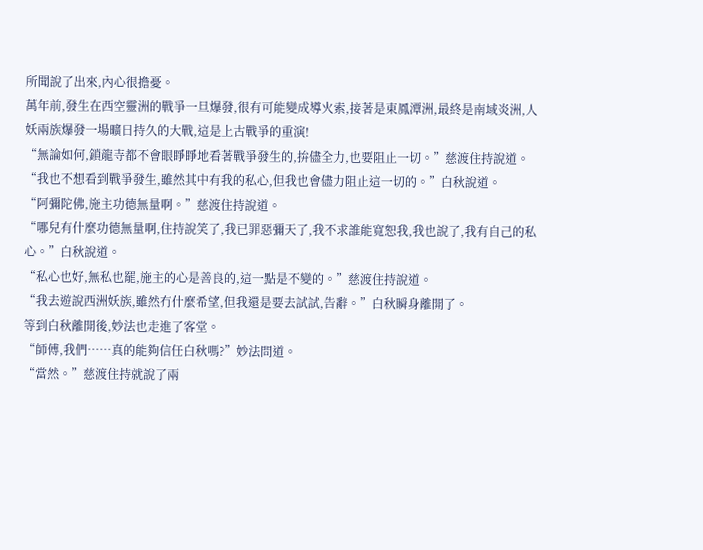所聞說了出來,內心很擔憂。
萬年前,發生在西空靈洲的戰爭一旦爆發,很有可能變成導火索,接著是東鳳潭洲,最終是南域炎洲,人妖兩族爆發一場曠日持久的大戰,這是上古戰爭的重演!
“無論如何,鎖龍寺都不會眼睜睜地看著戰爭發生的,拚儘全力,也要阻止一切。”慈渡住持說道。
“我也不想看到戰爭發生,雖然其中有我的私心,但我也會儘力阻止這一切的。”白秋說道。
“阿彌陀佛,施主功德無量啊。”慈渡住持說道。
“哪兒有什麼功德無量啊,住持說笑了,我已罪惡彌天了,我不求誰能寬恕我,我也說了,我有自己的私心。”白秋說道。
“私心也好,無私也罷,施主的心是善良的,這一點是不變的。”慈渡住持說道。
“我去遊說西洲妖族,雖然冇什麼希望,但我還是要去試試,告辭。”白秋瞬身離開了。
等到白秋離開後,妙法也走進了客堂。
“師傅,我們……真的能夠信任白秋嗎?”妙法問道。
“當然。”慈渡住持就說了兩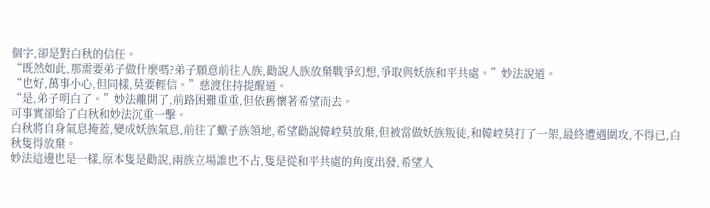個字,卻是對白秋的信任。
“既然如此,那需要弟子做什麼嗎?弟子願意前往人族,勸說人族放棄戰爭幻想,爭取與妖族和平共處。”妙法說道。
“也好,萬事小心,但同樣,莫要輕信。”慈渡住持提醒道。
“是,弟子明白了。”妙法離開了,前路困難重重,但依舊懷著希望而去。
可事實卻給了白秋和妙法沉重一擊。
白秋將自身氣息掩蓋,變成妖族氣息,前往了蠍子族領地,希望勸說韓崆莫放棄,但被當做妖族叛徒,和韓崆莫打了一架,最終遭遇圍攻,不得已,白秋隻得放棄。
妙法這邊也是一樣,原本隻是勸說,兩族立場誰也不占,隻是從和平共處的角度出發,希望人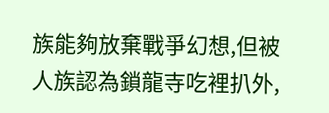族能夠放棄戰爭幻想,但被人族認為鎖龍寺吃裡扒外,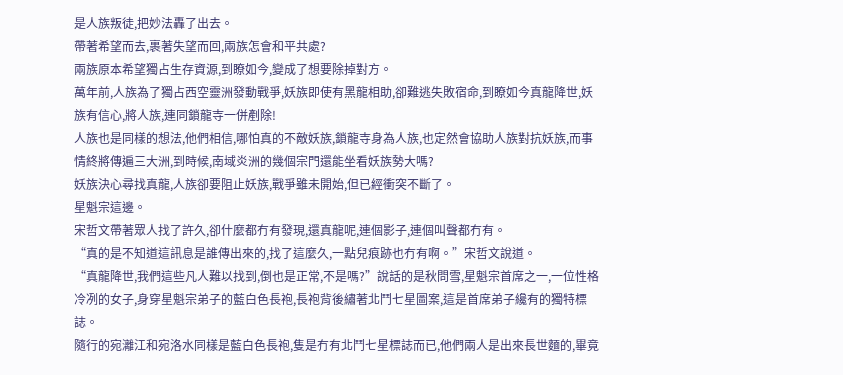是人族叛徒,把妙法轟了出去。
帶著希望而去,裹著失望而回,兩族怎會和平共處?
兩族原本希望獨占生存資源,到瞭如今,變成了想要除掉對方。
萬年前,人族為了獨占西空靈洲發動戰爭,妖族即使有黑龍相助,卻難逃失敗宿命,到瞭如今真龍降世,妖族有信心,將人族,連同鎖龍寺一併剷除!
人族也是同樣的想法,他們相信,哪怕真的不敵妖族,鎖龍寺身為人族,也定然會協助人族對抗妖族,而事情終將傳遍三大洲,到時候,南域炎洲的幾個宗門還能坐看妖族勢大嗎?
妖族決心尋找真龍,人族卻要阻止妖族,戰爭雖未開始,但已經衝突不斷了。
星魁宗這邊。
宋哲文帶著眾人找了許久,卻什麼都冇有發現,還真龍呢,連個影子,連個叫聲都冇有。
“真的是不知道這訊息是誰傳出來的,找了這麼久,一點兒痕跡也冇有啊。”宋哲文說道。
“真龍降世,我們這些凡人難以找到,倒也是正常,不是嗎?”說話的是秋問雪,星魁宗首席之一,一位性格冷冽的女子,身穿星魁宗弟子的藍白色長袍,長袍背後繡著北鬥七星圖案,這是首席弟子纔有的獨特標誌。
隨行的宛灕江和宛洛水同樣是藍白色長袍,隻是冇有北鬥七星標誌而已,他們兩人是出來長世麵的,畢竟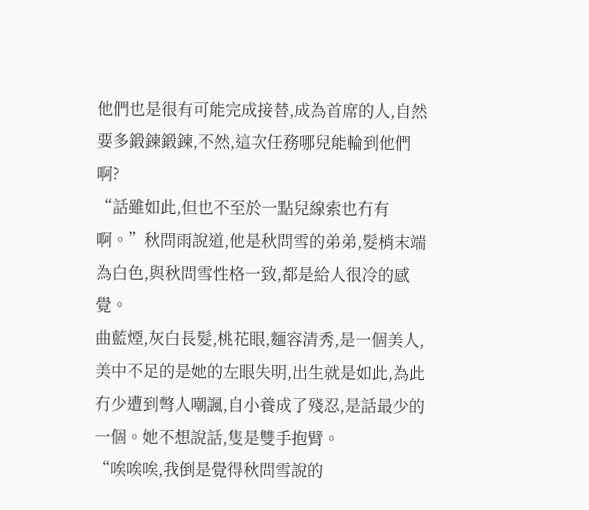他們也是很有可能完成接替,成為首席的人,自然要多鍛鍊鍛鍊,不然,這次任務哪兒能輪到他們啊?
“話雖如此,但也不至於一點兒線索也冇有啊。”秋問雨說道,他是秋問雪的弟弟,髮梢末端為白色,與秋問雪性格一致,都是給人很冷的感覺。
曲藍煙,灰白長髮,桃花眼,麵容清秀,是一個美人,美中不足的是她的左眼失明,出生就是如此,為此冇少遭到彆人嘲諷,自小養成了殘忍,是話最少的一個。她不想說話,隻是雙手抱臂。
“唉唉唉,我倒是覺得秋問雪說的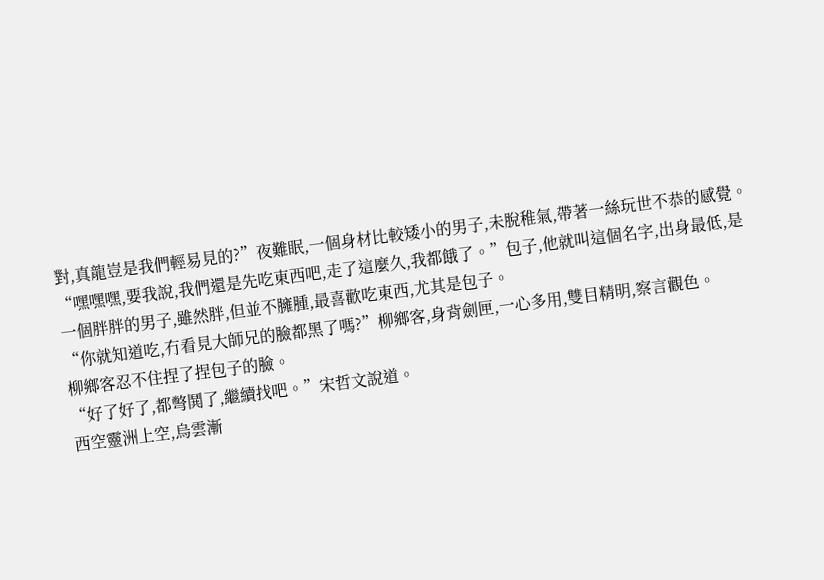對,真龍豈是我們輕易見的?”夜難眠,一個身材比較矮小的男子,未脫稚氣,帶著一絲玩世不恭的感覺。
“嘿嘿嘿,要我說,我們還是先吃東西吧,走了這麼久,我都餓了。”包子,他就叫這個名字,出身最低,是一個胖胖的男子,雖然胖,但並不臃腫,最喜歡吃東西,尤其是包子。
“你就知道吃,冇看見大師兄的臉都黑了嗎?”柳鄉客,身背劍匣,一心多用,雙目精明,察言觀色。
柳鄉客忍不住捏了捏包子的臉。
“好了好了,都彆鬨了,繼續找吧。”宋哲文說道。
西空靈洲上空,烏雲漸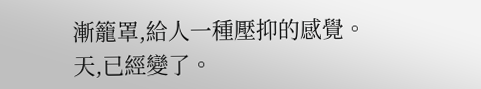漸籠罩,給人一種壓抑的感覺。
天,已經變了。